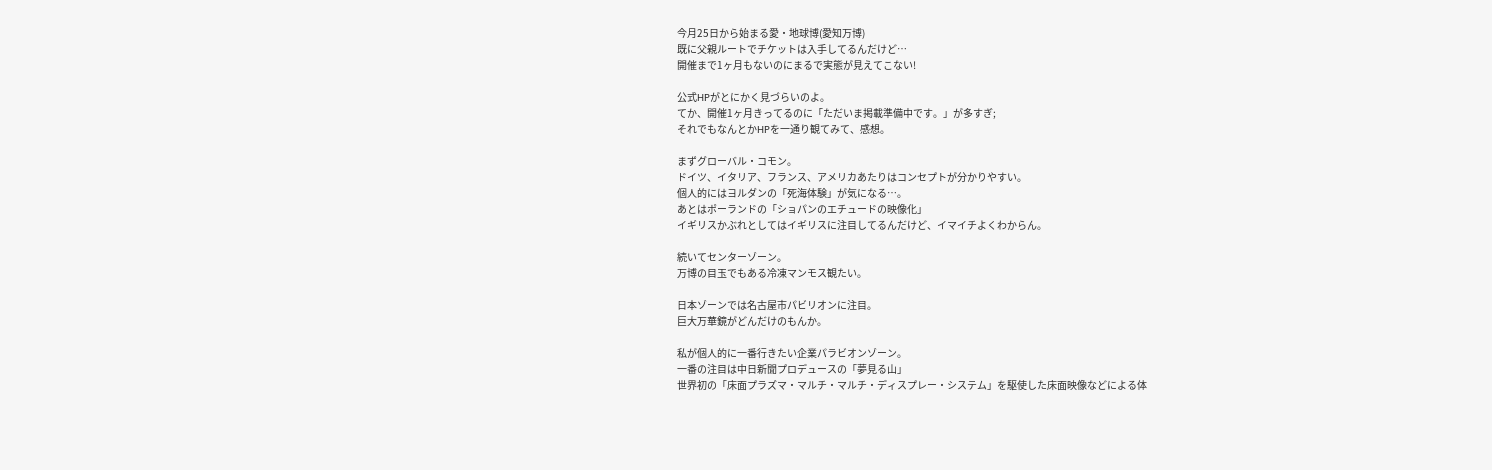今月25日から始まる愛・地球博(愛知万博)
既に父親ルートでチケットは入手してるんだけど…
開催まで1ヶ月もないのにまるで実態が見えてこない!

公式HPがとにかく見づらいのよ。
てか、開催1ヶ月きってるのに「ただいま掲載準備中です。」が多すぎ;
それでもなんとかHPを一通り観てみて、感想。

まずグローバル・コモン。
ドイツ、イタリア、フランス、アメリカあたりはコンセプトが分かりやすい。
個人的にはヨルダンの「死海体験」が気になる…。
あとはポーランドの「ショパンのエチュードの映像化」
イギリスかぶれとしてはイギリスに注目してるんだけど、イマイチよくわからん。

続いてセンターゾーン。
万博の目玉でもある冷凍マンモス観たい。

日本ゾーンでは名古屋市パビリオンに注目。
巨大万華鏡がどんだけのもんか。

私が個人的に一番行きたい企業パラビオンゾーン。
一番の注目は中日新聞プロデュースの「夢見る山」
世界初の「床面プラズマ・マルチ・マルチ・ディスプレー・システム」を駆使した床面映像などによる体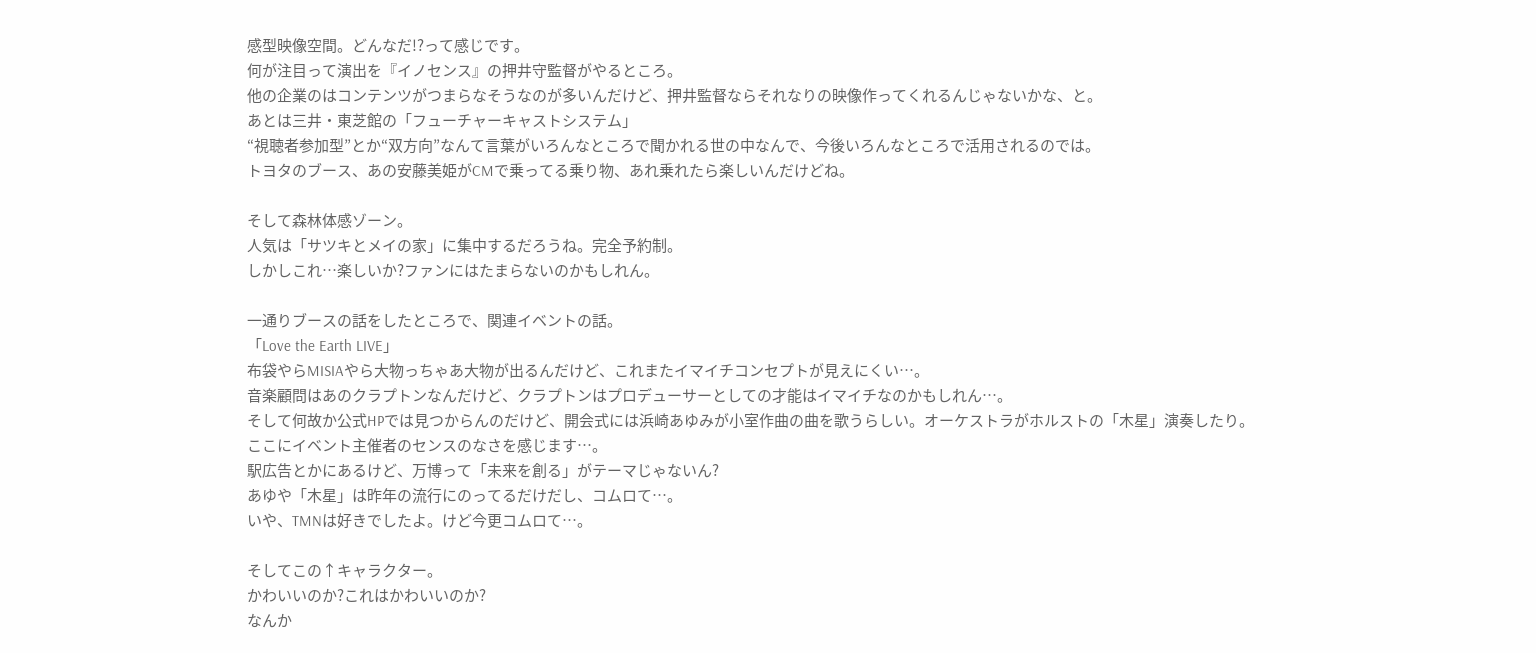感型映像空間。どんなだ!?って感じです。
何が注目って演出を『イノセンス』の押井守監督がやるところ。
他の企業のはコンテンツがつまらなそうなのが多いんだけど、押井監督ならそれなりの映像作ってくれるんじゃないかな、と。
あとは三井・東芝館の「フューチャーキャストシステム」
“視聴者参加型”とか“双方向”なんて言葉がいろんなところで聞かれる世の中なんで、今後いろんなところで活用されるのでは。
トヨタのブース、あの安藤美姫がCMで乗ってる乗り物、あれ乗れたら楽しいんだけどね。

そして森林体感ゾーン。
人気は「サツキとメイの家」に集中するだろうね。完全予約制。
しかしこれ…楽しいか?ファンにはたまらないのかもしれん。

一通りブースの話をしたところで、関連イベントの話。
「Love the Earth LIVE」
布袋やらMISIAやら大物っちゃあ大物が出るんだけど、これまたイマイチコンセプトが見えにくい…。
音楽顧問はあのクラプトンなんだけど、クラプトンはプロデューサーとしての才能はイマイチなのかもしれん…。
そして何故か公式HPでは見つからんのだけど、開会式には浜崎あゆみが小室作曲の曲を歌うらしい。オーケストラがホルストの「木星」演奏したり。
ここにイベント主催者のセンスのなさを感じます…。
駅広告とかにあるけど、万博って「未来を創る」がテーマじゃないん?
あゆや「木星」は昨年の流行にのってるだけだし、コムロて…。
いや、TMNは好きでしたよ。けど今更コムロて…。

そしてこの↑キャラクター。
かわいいのか?これはかわいいのか?
なんか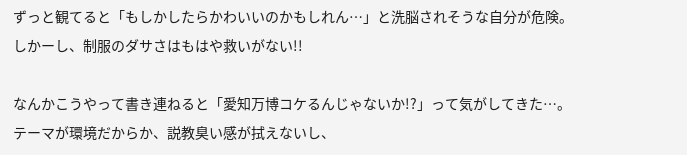ずっと観てると「もしかしたらかわいいのかもしれん…」と洗脳されそうな自分が危険。
しかーし、制服のダサさはもはや救いがない!!

なんかこうやって書き連ねると「愛知万博コケるんじゃないか!?」って気がしてきた…。
テーマが環境だからか、説教臭い感が拭えないし、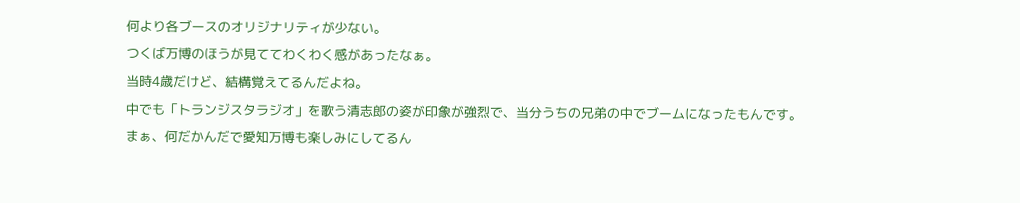何より各ブースのオリジナリティが少ない。
つくば万博のほうが見ててわくわく感があったなぁ。
当時4歳だけど、結構覚えてるんだよね。
中でも「トランジスタラジオ」を歌う清志郎の姿が印象が強烈で、当分うちの兄弟の中でブームになったもんです。
まぁ、何だかんだで愛知万博も楽しみにしてるん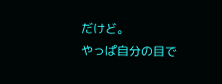だけど。
やっぱ自分の目で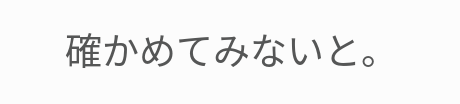確かめてみないと。